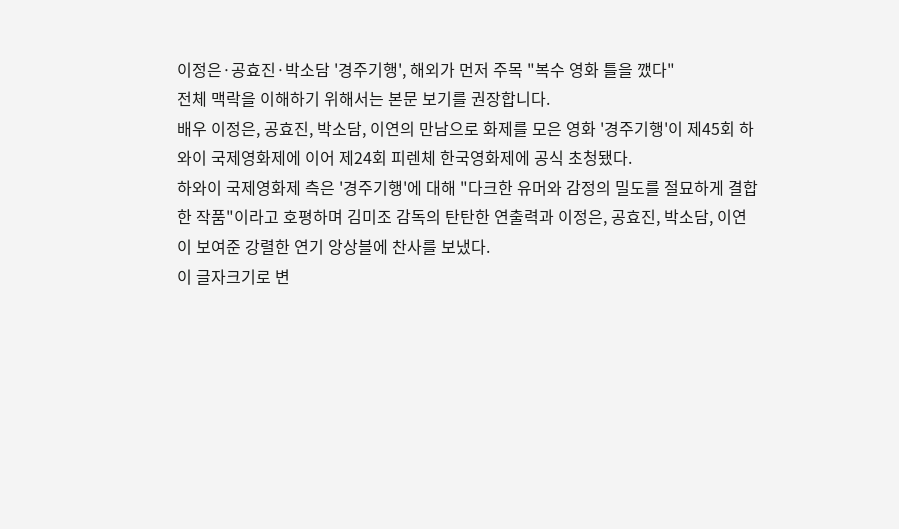이정은·공효진·박소담 '경주기행', 해외가 먼저 주목 "복수 영화 틀을 깼다"
전체 맥락을 이해하기 위해서는 본문 보기를 권장합니다.
배우 이정은, 공효진, 박소담, 이연의 만남으로 화제를 모은 영화 '경주기행'이 제45회 하와이 국제영화제에 이어 제24회 피렌체 한국영화제에 공식 초청됐다.
하와이 국제영화제 측은 '경주기행'에 대해 "다크한 유머와 감정의 밀도를 절묘하게 결합한 작품"이라고 호평하며 김미조 감독의 탄탄한 연출력과 이정은, 공효진, 박소담, 이연이 보여준 강렬한 연기 앙상블에 찬사를 보냈다.
이 글자크기로 변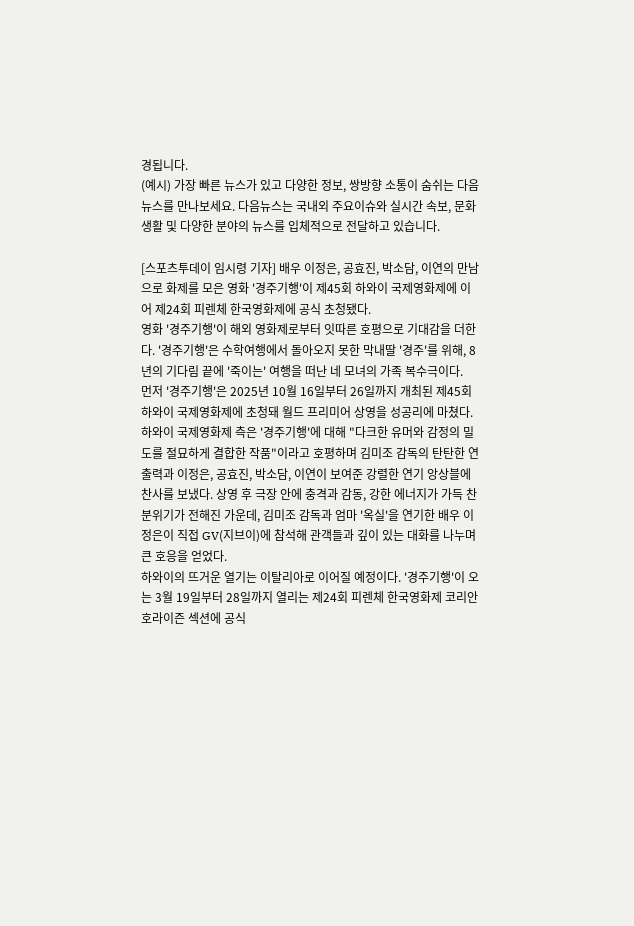경됩니다.
(예시) 가장 빠른 뉴스가 있고 다양한 정보, 쌍방향 소통이 숨쉬는 다음뉴스를 만나보세요. 다음뉴스는 국내외 주요이슈와 실시간 속보, 문화생활 및 다양한 분야의 뉴스를 입체적으로 전달하고 있습니다.

[스포츠투데이 임시령 기자] 배우 이정은, 공효진, 박소담, 이연의 만남으로 화제를 모은 영화 '경주기행'이 제45회 하와이 국제영화제에 이어 제24회 피렌체 한국영화제에 공식 초청됐다.
영화 '경주기행'이 해외 영화제로부터 잇따른 호평으로 기대감을 더한다. '경주기행'은 수학여행에서 돌아오지 못한 막내딸 '경주'를 위해, 8년의 기다림 끝에 '죽이는' 여행을 떠난 네 모녀의 가족 복수극이다.
먼저 '경주기행'은 2025년 10월 16일부터 26일까지 개최된 제45회 하와이 국제영화제에 초청돼 월드 프리미어 상영을 성공리에 마쳤다. 하와이 국제영화제 측은 '경주기행'에 대해 "다크한 유머와 감정의 밀도를 절묘하게 결합한 작품"이라고 호평하며 김미조 감독의 탄탄한 연출력과 이정은, 공효진, 박소담, 이연이 보여준 강렬한 연기 앙상블에 찬사를 보냈다. 상영 후 극장 안에 충격과 감동, 강한 에너지가 가득 찬 분위기가 전해진 가운데, 김미조 감독과 엄마 '옥실'을 연기한 배우 이정은이 직접 GV(지브이)에 참석해 관객들과 깊이 있는 대화를 나누며 큰 호응을 얻었다.
하와이의 뜨거운 열기는 이탈리아로 이어질 예정이다. '경주기행'이 오는 3월 19일부터 28일까지 열리는 제24회 피렌체 한국영화제 코리안 호라이즌 섹션에 공식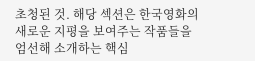초청된 것. 해당 섹션은 한국영화의 새로운 지평을 보여주는 작품들을 엄선해 소개하는 핵심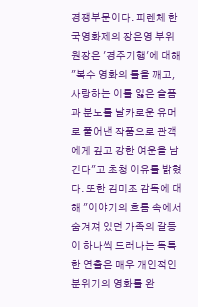경쟁부문이다. 피렌체 한국영화제의 장은영 부위원장은 '경주기행'에 대해 "복수 영화의 틀을 깨고, 사랑하는 이를 잃은 슬픔과 분노를 날카로운 유머로 풀어낸 작품으로 관객에게 깊고 강한 여운을 남긴다"고 초청 이유를 밝혔다. 또한 김미조 감독에 대해 "이야기의 흐름 속에서 숨겨져 있던 가족의 갈등이 하나씩 드러나는 독특한 연출은 매우 개인적인 분위기의 영화를 완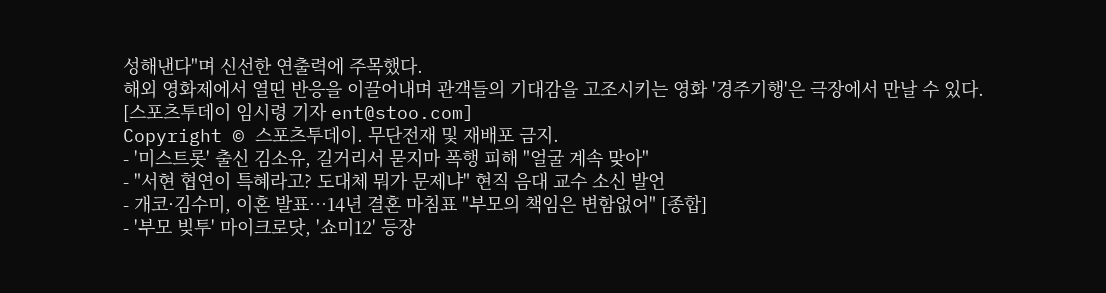성해낸다"며 신선한 연출력에 주목했다.
해외 영화제에서 열띤 반응을 이끌어내며 관객들의 기대감을 고조시키는 영화 '경주기행'은 극장에서 만날 수 있다.
[스포츠투데이 임시령 기자 ent@stoo.com]
Copyright © 스포츠투데이. 무단전재 및 재배포 금지.
- '미스트롯' 출신 김소유, 길거리서 묻지마 폭행 피해 "얼굴 계속 맞아"
- "서현 협연이 특혜라고? 도대체 뭐가 문제냐" 현직 음대 교수 소신 발언
- 개코·김수미, 이혼 발표…14년 결혼 마침표 "부모의 책임은 변함없어" [종합]
- '부모 빚투' 마이크로닷, '쇼미12' 등장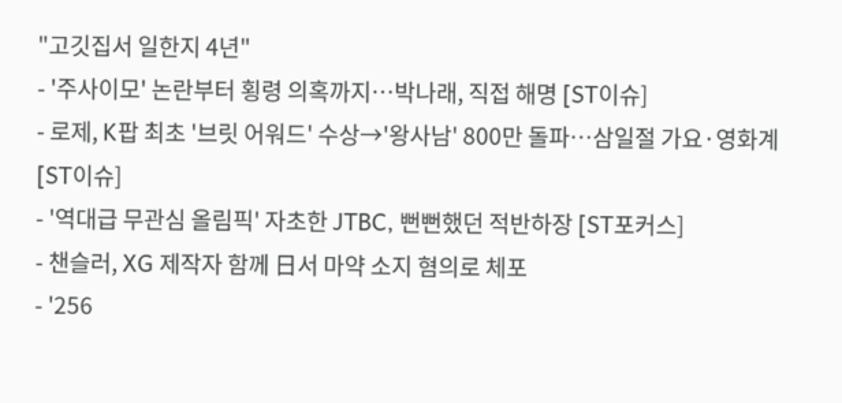"고깃집서 일한지 4년"
- '주사이모' 논란부터 횡령 의혹까지…박나래, 직접 해명 [ST이슈]
- 로제, K팝 최초 '브릿 어워드' 수상→'왕사남' 800만 돌파…삼일절 가요·영화계 [ST이슈]
- '역대급 무관심 올림픽' 자초한 JTBC, 뻔뻔했던 적반하장 [ST포커스]
- 챈슬러, XG 제작자 함께 日서 마약 소지 혐의로 체포
- '256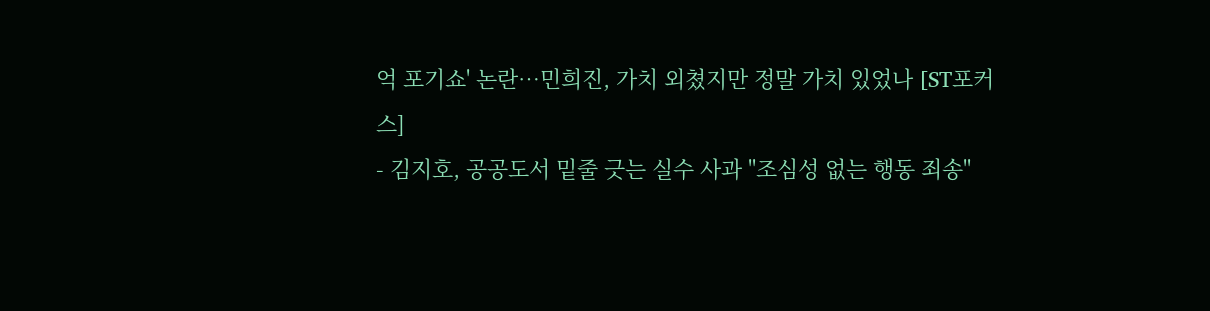억 포기쇼' 논란…민희진, 가치 외쳤지만 정말 가치 있었나 [ST포커스]
- 김지호, 공공도서 밑줄 긋는 실수 사과 "조심성 없는 행동 죄송"